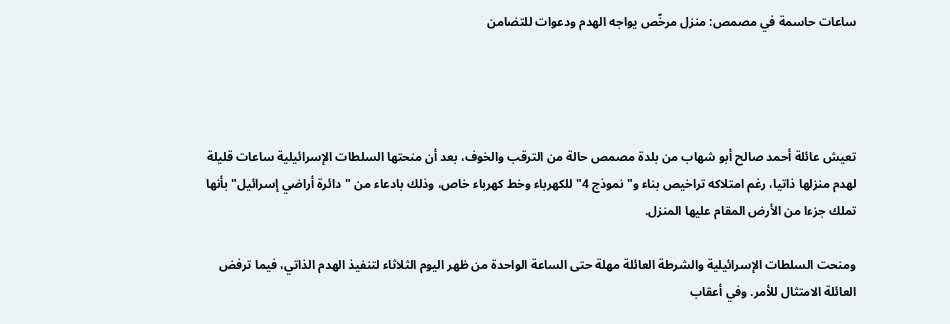ساعات حاسمة في مصمص: منزل مرخّص يواجه الهدم ودعوات للتضامن




تعيش عائلة أحمد صالح أبو شهاب من بلدة مصمص حالة من الترقب والخوف، بعد أن منحتها السلطات الإسرائيلية ساعات قليلة لهدم منزلها ذاتيا، رغم امتلاكه تراخيص بناء و"نموذج 4" للكهرباء وخط كهرباء خاص، وذلك بادعاء من "دائرة أراضي إسرائيل" بأنها تملك جزءا من الأرض المقام عليها المنزل.

ومنحت السلطات الإسرائيلية والشرطة العائلة مهلة حتى الساعة الواحدة من ظهر اليوم الثلاثاء لتنفيذ الهدم الذاتي، فيما ترفض العائلة الامتثال للأمر. وفي أعقاب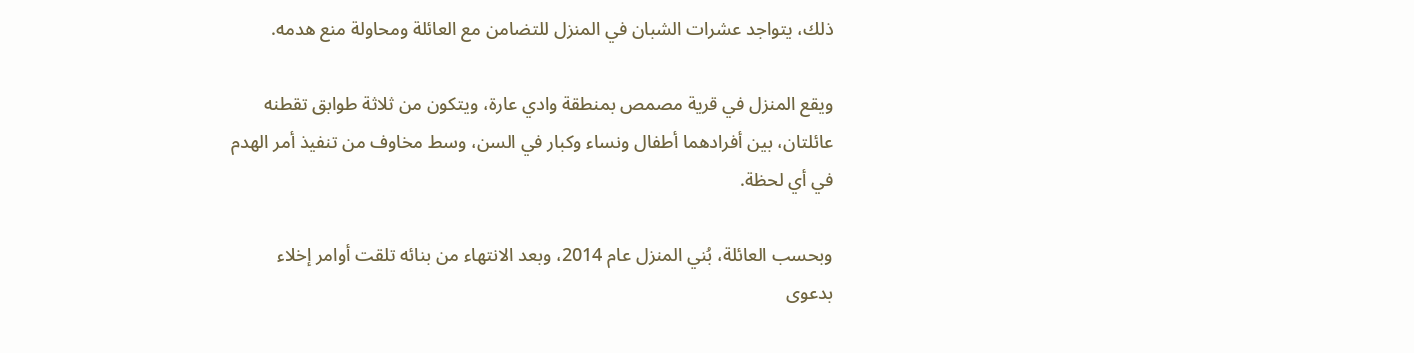ذلك، يتواجد عشرات الشبان في المنزل للتضامن مع العائلة ومحاولة منع هدمه.

ويقع المنزل في قرية مصمص بمنطقة وادي عارة، ويتكون من ثلاثة طوابق تقطنه عائلتان، بين أفرادهما أطفال ونساء وكبار في السن، وسط مخاوف من تنفيذ أمر الهدم في أي لحظة.

وبحسب العائلة، بُني المنزل عام 2014، وبعد الانتهاء من بنائه تلقت أوامر إخلاء بدعوى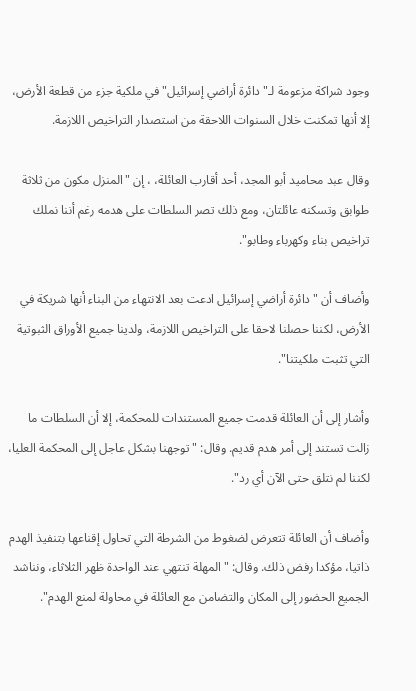وجود شراكة مزعومة لـ"دائرة أراضي إسرائيل" في ملكية جزء من قطعة الأرض، إلا أنها تمكنت خلال السنوات اللاحقة من استصدار التراخيص اللازمة.

وقال عبد محاميد أبو المجد، أحد أقارب العائلة، ، إن "المنزل مكون من ثلاثة طوابق وتسكنه عائلتان، ومع ذلك تصر السلطات على هدمه رغم أننا نملك تراخيص بناء وكهرباء وطابو".

وأضاف أن "دائرة أراضي إسرائيل ادعت بعد الانتهاء من البناء أنها شريكة في الأرض، لكننا حصلنا لاحقا على التراخيص اللازمة، ولدينا جميع الأوراق الثبوتية التي تثبت ملكيتنا".

وأشار إلى أن العائلة قدمت جميع المستندات للمحكمة، إلا أن السلطات ما زالت تستند إلى أمر هدم قديم. وقال: "توجهنا بشكل عاجل إلى المحكمة العليا، لكننا لم نتلق حتى الآن أي رد".

وأضاف أن العائلة تتعرض لضغوط من الشرطة التي تحاول إقناعها بتنفيذ الهدم ذاتيا، مؤكدا رفض ذلك. وقال: "المهلة تنتهي عند الواحدة ظهر الثلاثاء، ونناشد الجميع الحضور إلى المكان والتضامن مع العائلة في محاولة لمنع الهدم".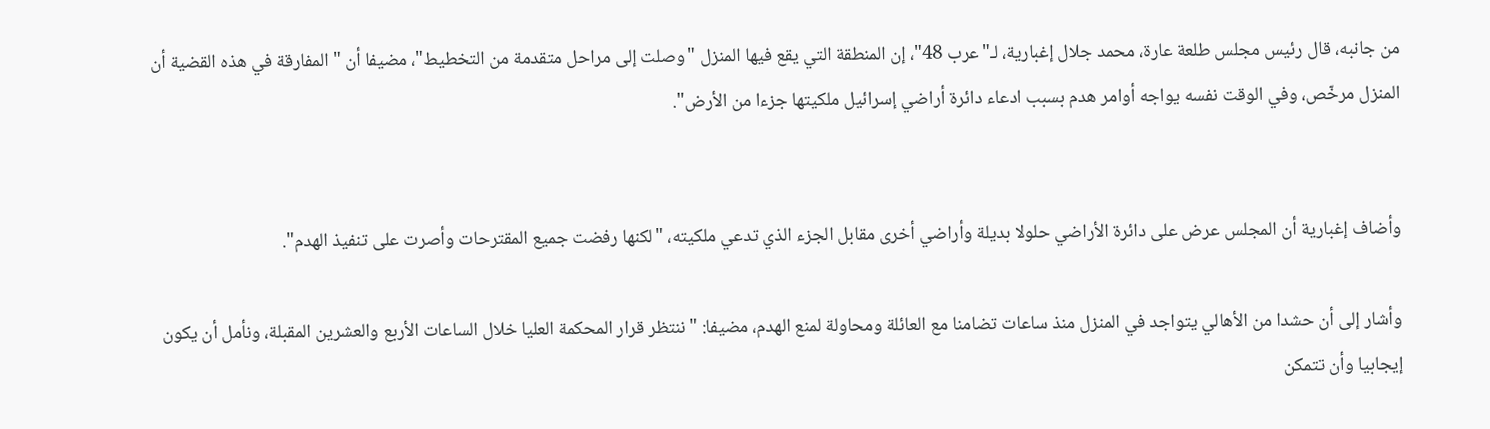من جانبه، قال رئيس مجلس طلعة عارة، محمد جلال إغبارية، لـ"عرب 48"، إن المنطقة التي يقع فيها المنزل "وصلت إلى مراحل متقدمة من التخطيط"، مضيفا أن "المفارقة في هذه القضية أن المنزل مرخّص، وفي الوقت نفسه يواجه أوامر هدم بسبب ادعاء دائرة أراضي إسرائيل ملكيتها جزءا من الأرض".


وأضاف إغبارية أن المجلس عرض على دائرة الأراضي حلولا بديلة وأراضي أخرى مقابل الجزء الذي تدعي ملكيته، "لكنها رفضت جميع المقترحات وأصرت على تنفيذ الهدم".

وأشار إلى أن حشدا من الأهالي يتواجد في المنزل منذ ساعات تضامنا مع العائلة ومحاولة لمنع الهدم، مضيفا: "ننتظر قرار المحكمة العليا خلال الساعات الأربع والعشرين المقبلة، ونأمل أن يكون إيجابيا وأن تتمكن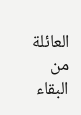العائلة من البقاء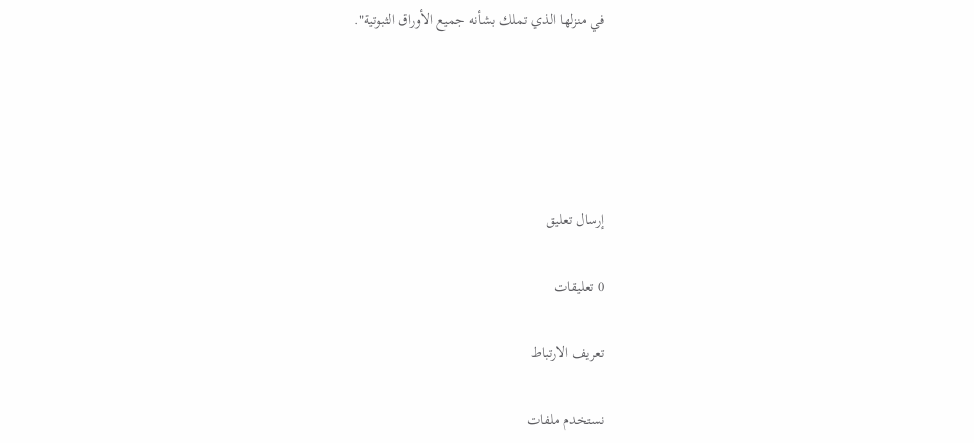في منزلها الذي تملك بشأنه جميع الأوراق الثبوتية".





إرسال تعليق

0 تعليقات

تعريف الارتباط

نستخدم ملفات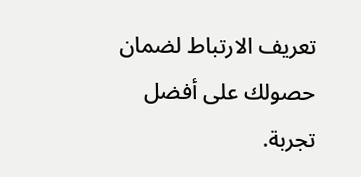تعريف الارتباط لضمان حصولك على أفضل تجربة.